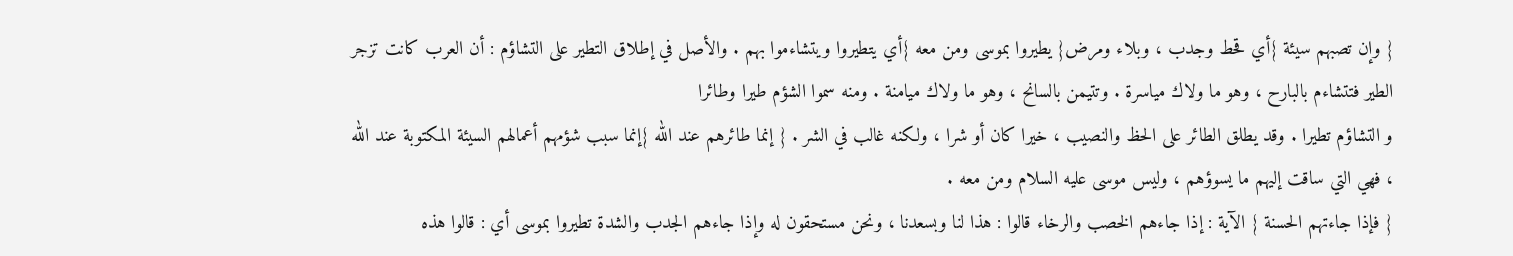{ وإن تصبهم سيئة }أي قحط وجدب ، وبلاء ومرض{ يطيروا بموسى ومن معه }أي يتطيروا ويتشاءموا بهم . والأصل في إطلاق التطير على التشاؤم : أن العرب كانت تزجر الطير فتتشاءم بالبارح ، وهو ما ولاك مياسرة . وتتيمن بالسانح ، وهو ما ولاك ميامنة . ومنه سموا الشؤم طيرا وطائرا
و التشاؤم تطيرا . وقد يطلق الطائر على الحظ والنصيب ، خيرا كان أو شرا ، ولكنه غالب في الشر . { إنما طائرهم عند الله }إنما سبب شؤمهم أعمالهم السيئة المكتوبة عند الله ، فهي التي ساقت إليهم ما يسوؤهم ، وليس موسى عليه السلام ومن معه .
{ فإذا جاءتهم الحسنة } الآية : إذا جاءهم الخصب والرخاء قالوا : هذا لنا وبسعدنا ، ونحن مستحقون له وإذا جاءهم الجدب والشدة تطيروا بموسى أي : قالوا هذه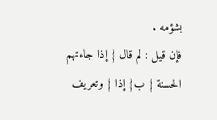بشؤمه .
فإن قيل : لم قال { إذا جاءتهم الحسنة } ب{ إذا } وتعريف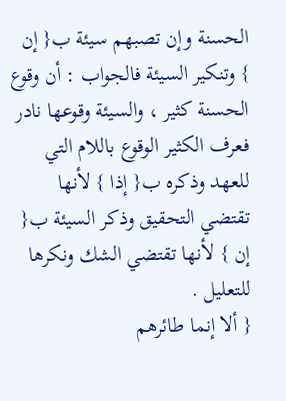الحسنة وإن تصبهم سيئة ب{ إن } وتنكير السيئة فالجواب : أن وقوع الحسنة كثير ، والسيئة وقوعها نادر فعرف الكثير الوقوع باللام التي للعهد وذكره ب{ إذا } لأنها تقتضي التحقيق وذكر السيئة ب{ إن } لأنها تقتضي الشك ونكرها للتعليل .
{ ألا إنما طائرهم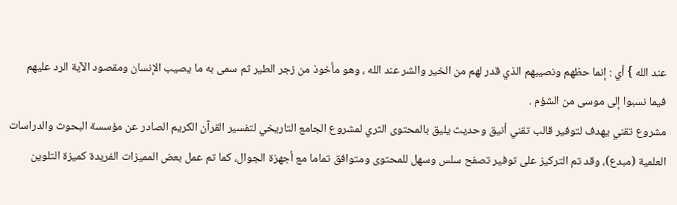عند الله } أي : إنما حظهم ونصيبهم الذي قدر لهم من الخير والشر عند الله ، وهو مأخوذ من زجر الطير ثم سمى به ما يصيب الإنسان ومقصود الآية الرد عليهم فيما نسبوا إلى موسى من الشؤم .
مشروع تقني يهدف لتوفير قالب تقني أنيق وحديث يليق بالمحتوى الثري لمشروع الجامع التاريخي لتفسير القرآن الكريم الصادر عن مؤسسة البحوث والدراسات العلمية (مبدع)، وقد تم التركيز على توفير تصفح سلس وسهل للمحتوى ومتوافق تماما مع أجهزة الجوال، كما تم عمل بعض المميزات الفريدة كميزة التلوين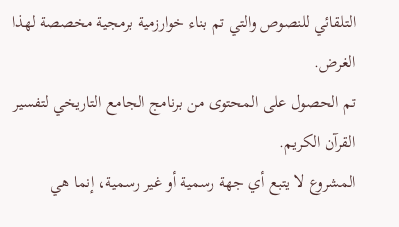التلقائي للنصوص والتي تم بناء خوارزمية برمجية مخصصة لهذا الغرض.
تم الحصول على المحتوى من برنامج الجامع التاريخي لتفسير القرآن الكريم.
المشروع لا يتبع أي جهة رسمية أو غير رسمية، إنما هي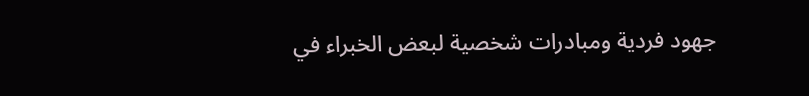جهود فردية ومبادرات شخصية لبعض الخبراء في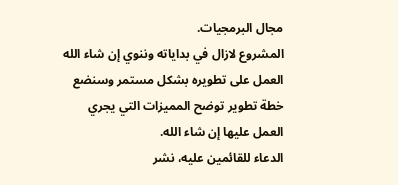مجال البرمجيات.
المشروع لازال في بداياته وننوي إن شاء الله العمل على تطويره بشكل مستمر وسنضع خطة تطوير توضح المميزات التي يجري العمل عليها إن شاء الله.
الدعاء للقائمين عليه، نشر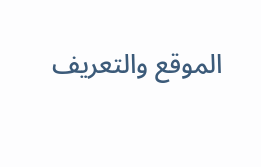الموقع والتعريف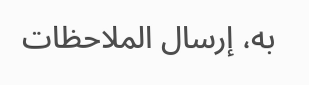به، إرسال الملاحظات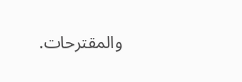والمقترحات.